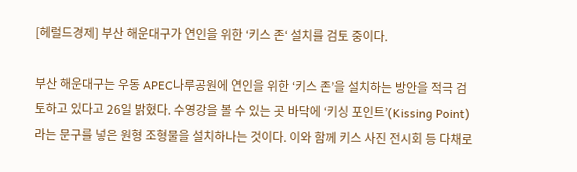[헤럴드경제] 부산 해운대구가 연인을 위한 ‘키스 존‘ 설치를 검토 중이다.

부산 해운대구는 우동 APEC나루공원에 연인을 위한 ‘키스 존’을 설치하는 방안을 적극 검토하고 있다고 26일 밝혔다. 수영강을 볼 수 있는 곳 바닥에 ‘키싱 포인트’(Kissing Point)라는 문구를 넣은 원형 조형물을 설치하나는 것이다. 이와 함께 키스 사진 전시회 등 다채로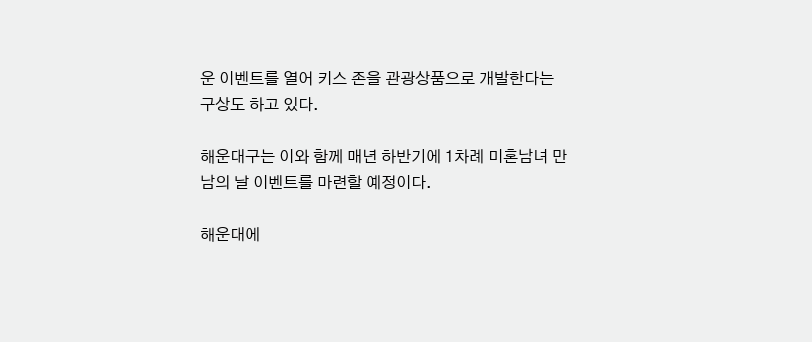운 이벤트를 열어 키스 존을 관광상품으로 개발한다는 구상도 하고 있다.

해운대구는 이와 함께 매년 하반기에 1차례 미혼남녀 만남의 날 이벤트를 마련할 예정이다.

해운대에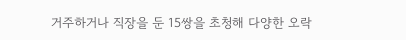거주하거나 직장을 둔 15쌍을 초청해 다양한 오락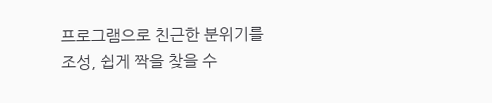프로그램으로 친근한 분위기를 조성, 쉽게 짝을 찾을 수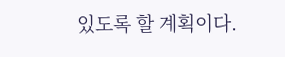있도록 할 계획이다.